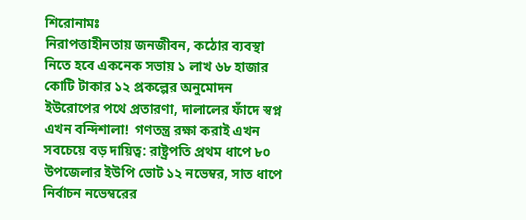শিরোনামঃ
নিরাপত্তাহীনতায় জনজীবন, কঠোর ব্যবস্থা নিতে হবে একনেক সভায় ১ লাখ ৬৮ হাজার কোটি টাকার ১২ প্রকল্পের অনুমোদন  ইউরোপের পথে প্রতারণা, দালালের ফাঁদে স্বপ্ন এখন বন্দিশালা!  গণতন্ত্র রক্ষা করাই এখন সবচেয়ে বড় দায়িত্ব: রাষ্ট্রপতি প্রথম ধাপে ৮০ উপজেলার ইউপি ভোট ১২ নভেম্বর, সাত ধাপে নির্বাচন নভেম্বরের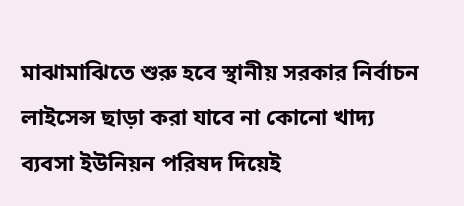মাঝামাঝিতে শুরু হবে স্থানীয় সরকার নির্বাচন লাইসেন্স ছাড়া করা যাবে না কোনো খাদ্য ব্যবসা ইউনিয়ন পরিষদ দিয়েই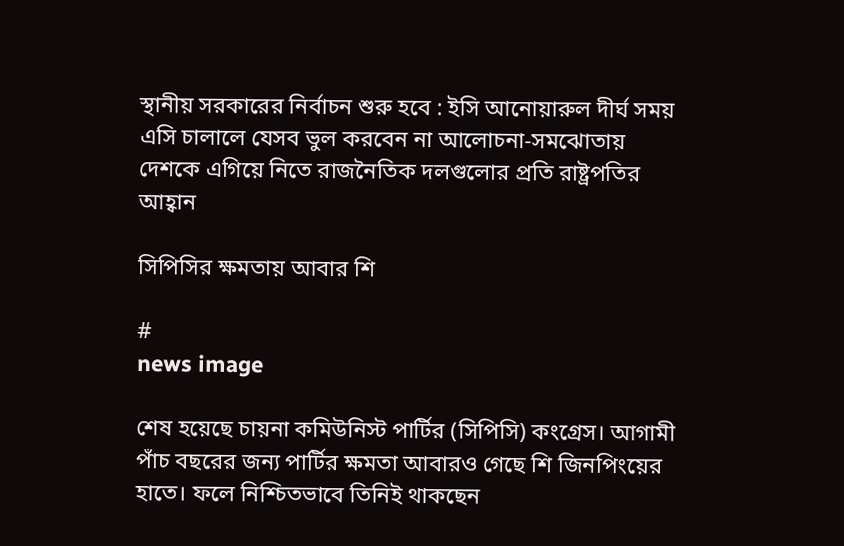স্থানীয় সরকারের নির্বাচন শুরু হবে : ইসি আনোয়ারুল দীর্ঘ সময় এসি চালালে যেসব ভুল করবেন না আলোচনা-সমঝোতায় দেশকে এগিয়ে নিতে রাজনৈতিক দলগুলোর প্রতি রাষ্ট্রপতির আহ্বান

সিপিসির ক্ষমতায় আবার শি

#
news image

শেষ হয়েছে চায়না কমিউনিস্ট পার্টির (সিপিসি) কংগ্রেস। আগামী পাঁচ বছরের জন্য পার্টির ক্ষমতা আবারও গেছে শি জিনপিংয়ের হাতে। ফলে নিশ্চিতভাবে তিনিই থাকছেন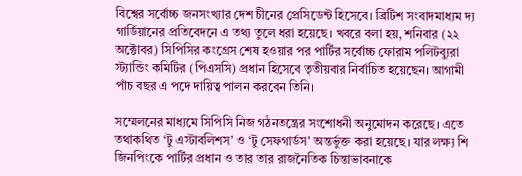বিশ্বের সর্বোচ্চ জনসংখ্যার দেশ চীনের প্রেসিডেন্ট হিসেবে। ব্রিটিশ সংবাদমাধ্যম দ্য গার্ডিয়ানের প্রতিবেদনে এ তথ্য তুলে ধরা হয়েছে। খবরে বলা হয়, শনিবার (২২ অক্টোবর) সিপিসির কংগ্রেস শেষ হওয়ার পর পার্টির সর্বোচ্চ ফোরাম পলিটব্যুরা স্ট্যান্ডিং কমিটির (পিএসসি) প্রধান হিসেবে তৃতীয়বার নির্বাচিত হয়েছেন। আগামী পাঁচ বছর এ পদে দায়িত্ব পালন করবেন তিনি।

সম্মেলনের মাধ্যমে সিপিসি নিজ গঠনতন্ত্রের সংশোধনী অনুমোদন করেছে। এতে তথাকথিত ‘টু এস্টাবলিশস’ ও ‘টু সেফগার্ডস’ অন্তর্ভুক্ত করা হয়েছে। যার লক্ষ্য শি জিনপিংকে পার্টির প্রধান ও তার তার রাজনৈতিক চিন্তাভাবনাকে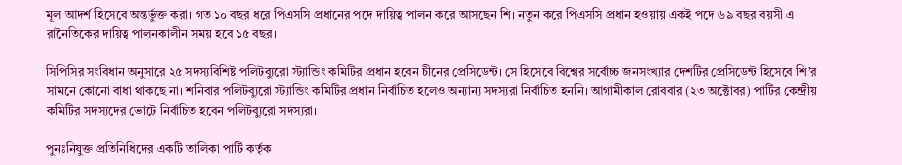মূল আদর্শ হিসেবে অন্তর্ভুক্ত করা। গত ১০ বছর ধরে পিএসসি প্রধানের পদে দায়িত্ব পালন করে আসছেন শি। নতুন করে পিএসসি প্রধান হওয়ায় একই পদে ৬৯ বছর বয়সী এ রানৈতিকের দায়িত্ব পালনকালীন সময় হবে ১৫ বছর।

সিপিসির সংবিধান অনুসারে ২৫ সদস্যবিশিষ্ট পলিটব্যুরো স্ট্যান্ডিং কমিটির প্রধান হবেন চীনের প্রেসিডেন্ট। সে হিসেবে বিশ্বের সর্বোচ্চ জনসংখ্যার দেশটির প্রেসিডেন্ট হিসেবে শি’র সামনে কোনো বাধা থাকছে না। শনিবার পলিটব্যুরো স্ট্যান্ডিং কমিটির প্রধান নির্বাচিত হলেও অন্যান্য সদস্যরা নির্বাচিত হননি। আগামীকাল রোববার (২৩ অক্টোবর) পার্টির কেন্দ্রীয় কমিটির সদস্যদের ভোটে নির্বাচিত হবেন পলিটব্যুরো সদস্যরা।

পুনঃনিযুক্ত প্রতিনিধিদের একটি তালিকা পার্টি কর্তৃক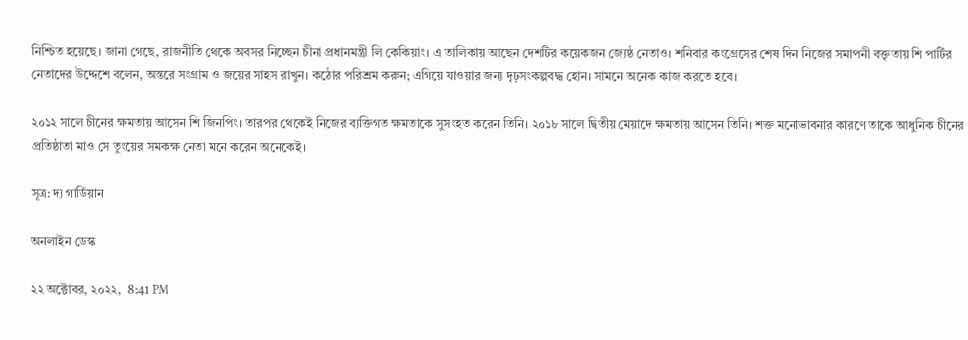নিশ্চিত হয়েছে। জানা গেছে, রাজনীতি থেকে অবসর নিচ্ছেন চীনা প্রধানমন্ত্রী লি কেকিয়াং। এ তালিকায় আছেন দেশটির কয়েকজন জ্যেষ্ঠ নেতাও। শনিবার কংগ্রেসের শেষ দিন নিজের সমাপনী বক্তৃতায় শি পার্টির নেতাদের উদ্দেশে বলেন, অন্তরে সংগ্রাম ও জয়ের সাহস রাখুন। কঠোর পরিশ্রম করুন; এগিয়ে যাওয়ার জন্য দৃঢ়সংকল্পবদ্ধ হোন। সামনে অনেক কাজ করতে হবে।

২০১২ সালে চীনের ক্ষমতায় আসেন শি জিনপিং। তারপর থেকেই নিজের ব্যক্তিগত ক্ষমতাকে সুসংহত করেন তিনি। ২০১৮ সালে দ্বিতীয় মেয়াদে ক্ষমতায় আসেন তিনি। শক্ত মনোভাবনার কারণে তাকে আধুনিক চীনের প্রতিষ্ঠাতা মাও সে তুংয়ের সমকক্ষ নেতা মনে করেন অনেকেই।

সূত্র: দ্য গার্ডিয়ান

অনলাইন ডেস্ক

২২ অক্টোবর, ২০২২,  8:41 PM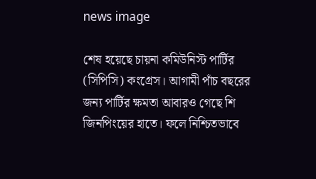news image

শেষ হয়েছে চায়না কমিউনিস্ট পার্টির (সিপিসি) কংগ্রেস। আগামী পাঁচ বছরের জন্য পার্টির ক্ষমতা আবারও গেছে শি জিনপিংয়ের হাতে। ফলে নিশ্চিতভাবে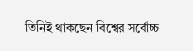তিনিই থাকছেন বিশ্বের সর্বোচ্চ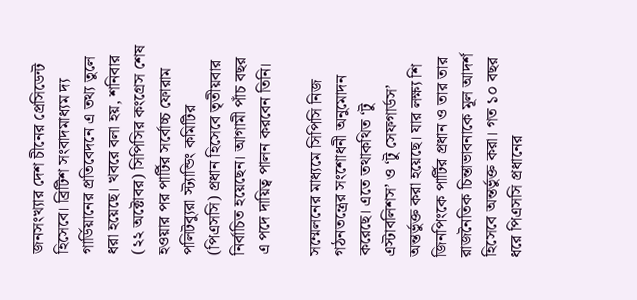জনসংখ্যার দেশ চীনের প্রেসিডেন্ট হিসেবে। ব্রিটিশ সংবাদমাধ্যম দ্য গার্ডিয়ানের প্রতিবেদনে এ তথ্য তুলে ধরা হয়েছে। খবরে বলা হয়, শনিবার (২২ অক্টোবর) সিপিসির কংগ্রেস শেষ হওয়ার পর পার্টির সর্বোচ্চ ফোরাম পলিটব্যুরা স্ট্যান্ডিং কমিটির (পিএসসি) প্রধান হিসেবে তৃতীয়বার নির্বাচিত হয়েছেন। আগামী পাঁচ বছর এ পদে দায়িত্ব পালন করবেন তিনি।

সম্মেলনের মাধ্যমে সিপিসি নিজ গঠনতন্ত্রের সংশোধনী অনুমোদন করেছে। এতে তথাকথিত ‘টু এস্টাবলিশস’ ও ‘টু সেফগার্ডস’ অন্তর্ভুক্ত করা হয়েছে। যার লক্ষ্য শি জিনপিংকে পার্টির প্রধান ও তার তার রাজনৈতিক চিন্তাভাবনাকে মূল আদর্শ হিসেবে অন্তর্ভুক্ত করা। গত ১০ বছর ধরে পিএসসি প্রধানের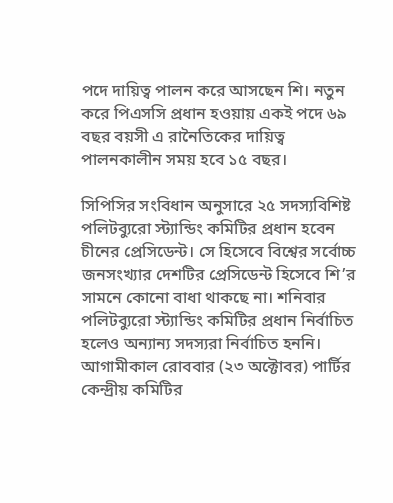পদে দায়িত্ব পালন করে আসছেন শি। নতুন করে পিএসসি প্রধান হওয়ায় একই পদে ৬৯ বছর বয়সী এ রানৈতিকের দায়িত্ব পালনকালীন সময় হবে ১৫ বছর।

সিপিসির সংবিধান অনুসারে ২৫ সদস্যবিশিষ্ট পলিটব্যুরো স্ট্যান্ডিং কমিটির প্রধান হবেন চীনের প্রেসিডেন্ট। সে হিসেবে বিশ্বের সর্বোচ্চ জনসংখ্যার দেশটির প্রেসিডেন্ট হিসেবে শি’র সামনে কোনো বাধা থাকছে না। শনিবার পলিটব্যুরো স্ট্যান্ডিং কমিটির প্রধান নির্বাচিত হলেও অন্যান্য সদস্যরা নির্বাচিত হননি। আগামীকাল রোববার (২৩ অক্টোবর) পার্টির কেন্দ্রীয় কমিটির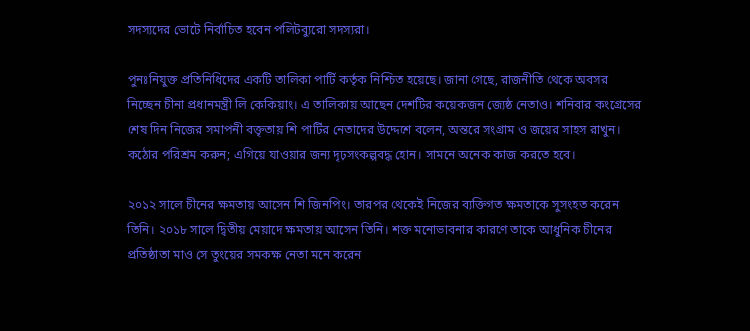সদস্যদের ভোটে নির্বাচিত হবেন পলিটব্যুরো সদস্যরা।

পুনঃনিযুক্ত প্রতিনিধিদের একটি তালিকা পার্টি কর্তৃক নিশ্চিত হয়েছে। জানা গেছে, রাজনীতি থেকে অবসর নিচ্ছেন চীনা প্রধানমন্ত্রী লি কেকিয়াং। এ তালিকায় আছেন দেশটির কয়েকজন জ্যেষ্ঠ নেতাও। শনিবার কংগ্রেসের শেষ দিন নিজের সমাপনী বক্তৃতায় শি পার্টির নেতাদের উদ্দেশে বলেন, অন্তরে সংগ্রাম ও জয়ের সাহস রাখুন। কঠোর পরিশ্রম করুন; এগিয়ে যাওয়ার জন্য দৃঢ়সংকল্পবদ্ধ হোন। সামনে অনেক কাজ করতে হবে।

২০১২ সালে চীনের ক্ষমতায় আসেন শি জিনপিং। তারপর থেকেই নিজের ব্যক্তিগত ক্ষমতাকে সুসংহত করেন তিনি। ২০১৮ সালে দ্বিতীয় মেয়াদে ক্ষমতায় আসেন তিনি। শক্ত মনোভাবনার কারণে তাকে আধুনিক চীনের প্রতিষ্ঠাতা মাও সে তুংয়ের সমকক্ষ নেতা মনে করেন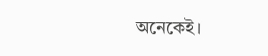অনেকেই।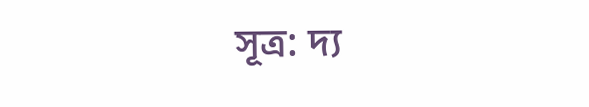সূত্র: দ্য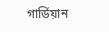গার্ডিয়ান